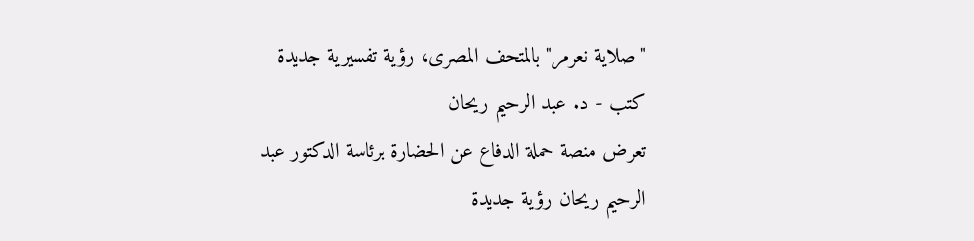"صلاية نعرمر" بالمتحف المصرى، رؤية تفسيرية جديدة
كتب - د. عبد الرحيم ريحان
تعرض منصة حملة الدفاع عن الحضارة برئاسة الدكتور عبد الرحيم ريحان رؤية جديدة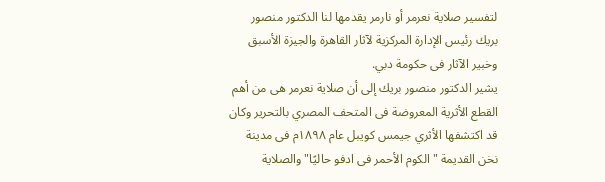لتفسير صلاية نعرمر أو نارمر يقدمها لنا الدكتور منصور بريك رئيس الإدارة المركزية لآثار القاهرة والجيزة الأسبق وخبير الآثار فى حكومة دبي.
يشير الدكتور منصور بريك إلى أن صلاية نعرمر هى من أهم القطع الأثرية المعروضة فى المتحف المصري بالتحرير وكان قد اكتشفها الأثري جيمس كويبل عام ١٨٩٨م فى مدينة نخن القديمة "الكوم الأحمر فى ادفو حاليًا" والصلاية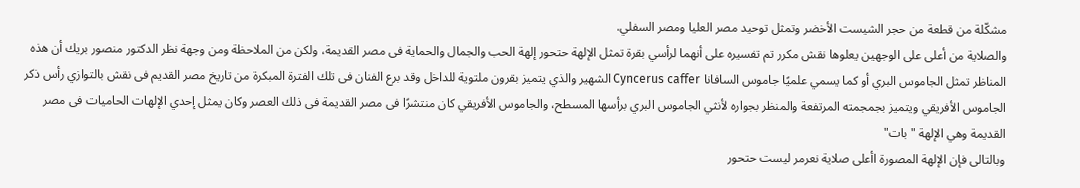مشكّلة من قطعة من حجر الشيست الأخضر وتمثل توحيد مصر العليا ومصر السفلي.
والصلاية من أعلى على الوجهين يعلوها نقش مكرر تم تفسيره على أنهما لرأسي بقرة تمثل الإلهة حتحور إلهة الحب والجمال والحماية فى مصر القديمة، ولكن من الملاحظة ومن وجهة نظر الدكتور منصور بريك أن هذه المناظر تمثل الجاموس البري أو كما يسمي علميًا جاموس السافانا Cyncerus caffer الشهير والذي يتميز بقرون ملتوية للداخل وقد برع الفنان فى تلك الفترة المبكرة من تاريخ مصر القديم فى نقش بالتوازي رأس ذكر الجاموس الأفريقي ويتميز بجمجمته المرتفعة والمنظر بجواره لأنثي الجاموس البري برأسها المسطح، والجاموس الأفريقي كان منتشرًا فى مصر القديمة فى ذلك العصر وكان يمثل إحدي الإلهات الحاميات فى مصر القديمة وهي الإلهة "بات"
وبالتالى فإن الإلهة المصورة اأعلى صلاية نعرمر ليست حتحور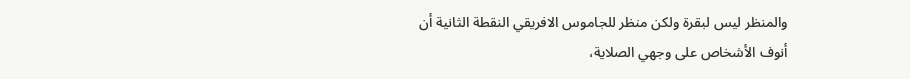والمنظر ليس لبقرة ولكن منظر للجاموس الافريقي النقطة الثانية أن أنوف الأشخاص على وجهي الصلاية،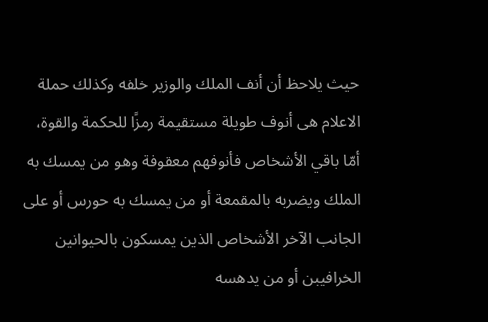حيث يلاحظ أن أنف الملك والوزير خلفه وكذلك حملة الاعلام هى أنوف طويلة مستقيمة رمزًا للحكمة والقوة، أمّا باقي الأشخاص فأنوفهم معقوفة وهو من يمسك به الملك ويضربه بالمقمعة أو من يمسك به حورس أو على الجانب الآخر الأشخاص الذين يمسكون بالحيوانين الخرافيبن أو من يدهسه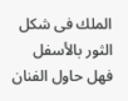الملك فى شكل الثور بالأسفل فهل حاول الفنان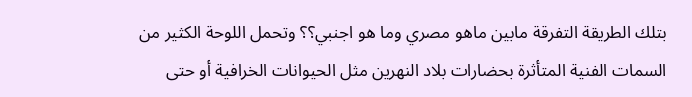بتلك الطريقة التفرقة مابين ماهو مصري وما هو اجنبي؟؟ وتحمل اللوحة الكثير من السمات الفنية المتأثرة بحضارات بلاد النهرين مثل الحيوانات الخرافية أو حتى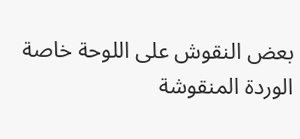بعض النقوش على اللوحة خاصة الوردة المنقوشة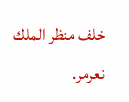خلف منظر الملك نعرمر.